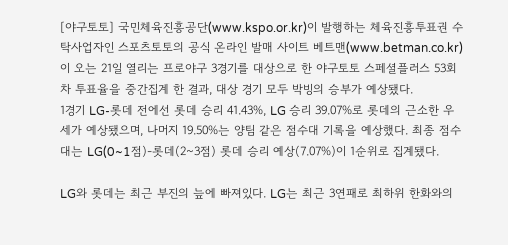[야구토토] 국민체육진흥공단(www.kspo.or.kr)이 발행하는 체육진흥투표권 수탁사업자인 스포츠토토의 공식 온라인 발매 사이트 베트맨(www.betman.co.kr)이 오는 21일 열리는 프로야구 3경기를 대상으로 한 야구토토 스페셜플러스 53회차 투표율을 중간집계 한 결과, 대상 경기 모두 박빙의 승부가 예상됐다.
1경기 LG-롯데 전에선 롯데 승리 41.43%, LG 승리 39.07%로 롯데의 근소한 우세가 예상됐으며, 나머지 19.50%는 양팀 같은 점수대 기록을 예상했다. 최종 점수대는 LG(0~1점)-롯데(2~3점) 롯데 승리 예상(7.07%)이 1순위로 집계됐다.

LG와 롯데는 최근 부진의 늪에 빠져있다. LG는 최근 3연패로 최하위 한화와의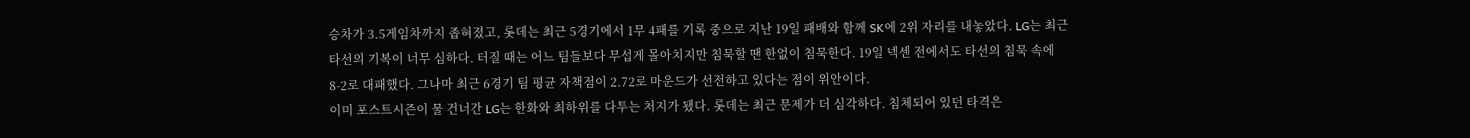승차가 3.5게임차까지 좁혀졌고, 롯데는 최근 5경기에서 1무 4패를 기록 중으로 지난 19일 패배와 함께 SK에 2위 자리를 내놓았다. LG는 최근 타선의 기복이 너무 심하다. 터질 때는 어느 팀들보다 무섭게 몰아치지만 침묵할 땐 한없이 침묵한다. 19일 넥센 전에서도 타선의 침묵 속에 8-2로 대패했다. 그나마 최근 6경기 팀 평균 자책점이 2.72로 마운드가 선전하고 있다는 점이 위안이다.
이미 포스트시즌이 물 건너간 LG는 한화와 최하위를 다투는 처지가 됐다. 롯데는 최근 문제가 더 심각하다. 침체되어 있던 타격은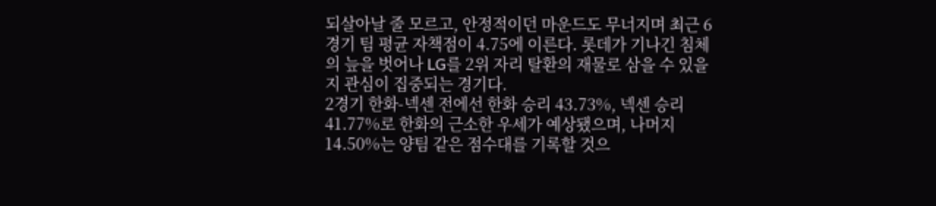되살아날 줄 모르고, 안정적이던 마운드도 무너지며 최근 6경기 팀 평균 자책점이 4.75에 이른다. 롯데가 기나긴 침체의 늪을 벗어나 LG를 2위 자리 탈환의 재물로 삼을 수 있을지 관심이 집중되는 경기다.
2경기 한화-넥센 전에선 한화 승리 43.73%, 넥센 승리 41.77%로 한화의 근소한 우세가 예상됐으며, 나머지 14.50%는 양팀 같은 점수대를 기록할 것으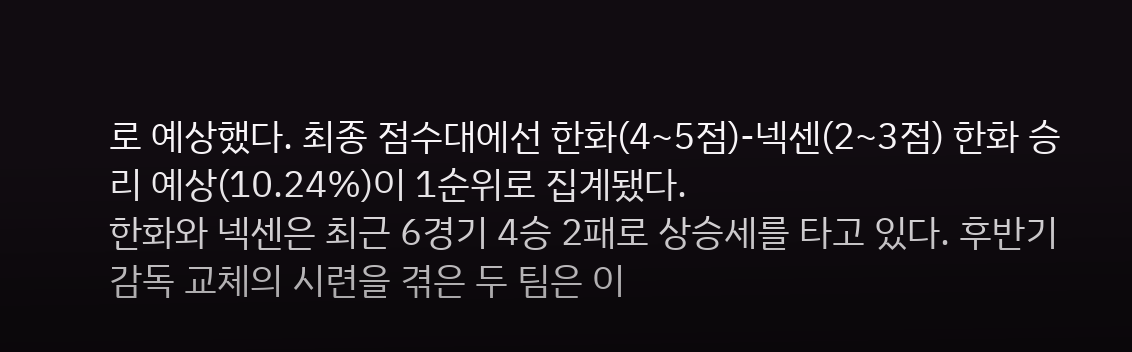로 예상했다. 최종 점수대에선 한화(4~5점)-넥센(2~3점) 한화 승리 예상(10.24%)이 1순위로 집계됐다.
한화와 넥센은 최근 6경기 4승 2패로 상승세를 타고 있다. 후반기 감독 교체의 시련을 겪은 두 팀은 이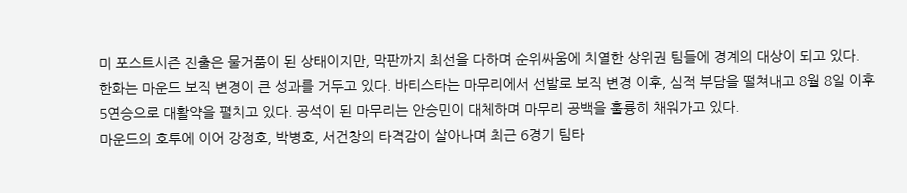미 포스트시즌 진출은 물거품이 된 상태이지만, 막판까지 최선을 다하며 순위싸움에 치열한 상위권 팀들에 경계의 대상이 되고 있다.
한화는 마운드 보직 변경이 큰 성과를 거두고 있다. 바티스타는 마무리에서 선발로 보직 변경 이후, 심적 부담을 떨쳐내고 8월 8일 이후 5연승으로 대활약을 펼치고 있다. 공석이 된 마무리는 안승민이 대체하며 마무리 공백을 훌륭히 채워가고 있다.
마운드의 호투에 이어 강정호, 박병호, 서건창의 타격감이 살아나며 최근 6경기 팀타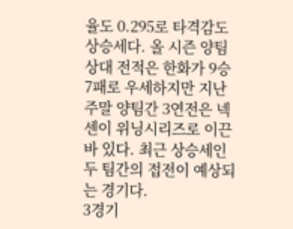율도 0.295로 타격감도 상승세다. 올 시즌 양팀 상대 전적은 한화가 9승 7패로 우세하지만 지난 주말 양팀간 3연전은 넥센이 위닝시리즈로 이끈 바 있다. 최근 상승세인 두 팀간의 접전이 예상되는 경기다.
3경기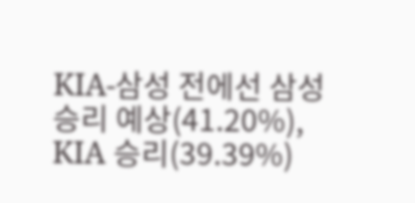KIA-삼성 전에선 삼성 승리 예상(41.20%), KIA 승리(39.39%)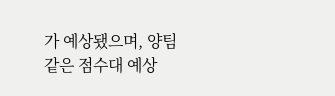가 예상됐으며, 양팀 같은 점수대 예상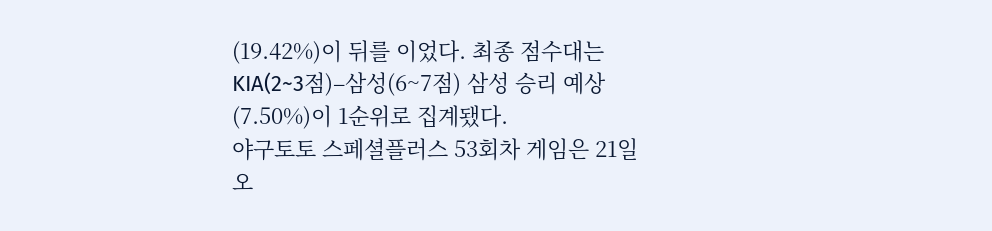(19.42%)이 뒤를 이었다. 최종 점수대는 KIA(2~3점)–삼성(6~7점) 삼성 승리 예상(7.50%)이 1순위로 집계됐다.
야구토토 스페셜플러스 53회차 게임은 21일 오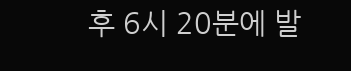후 6시 20분에 발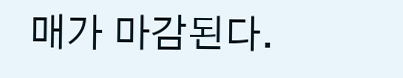매가 마감된다.